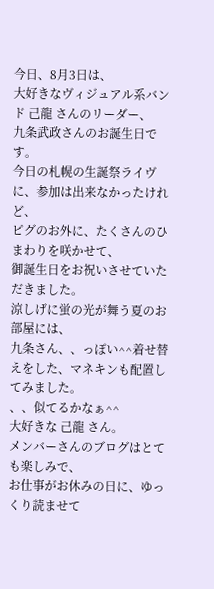今日、8月3日は、
大好きなヴィジュアル系バンド 己龍 さんのリーダー、
九条武政さんのお誕生日です。
今日の札幌の生誕祭ライヴに、参加は出来なかったけれど、
ピグのお外に、たくさんのひまわりを咲かせて、
御誕生日をお祝いさせていただきました。
涼しげに蛍の光が舞う夏のお部屋には、
九条さん、、っぽい^^着せ替えをした、マネキンも配置してみました。
、、似てるかなぁ^^
大好きな 己龍 さん。
メンバーさんのブログはとても楽しみで、
お仕事がお休みの日に、ゆっくり読ませて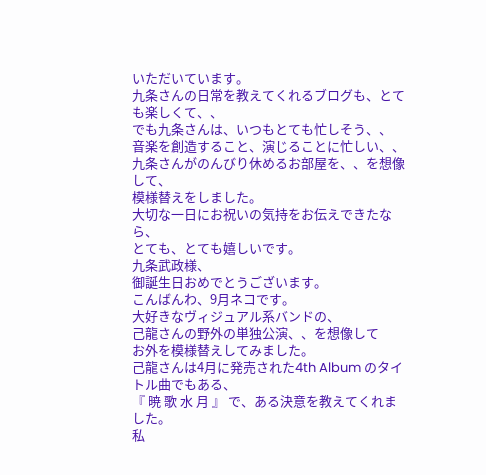いただいています。
九条さんの日常を教えてくれるブログも、とても楽しくて、、
でも九条さんは、いつもとても忙しそう、、
音楽を創造すること、演じることに忙しい、、
九条さんがのんびり休めるお部屋を、、を想像して、
模様替えをしました。
大切な一日にお祝いの気持をお伝えできたなら、
とても、とても嬉しいです。
九条武政様、
御誕生日おめでとうございます。
こんばんわ、9月ネコです。
大好きなヴィジュアル系バンドの、
己龍さんの野外の単独公演、、を想像して
お外を模様替えしてみました。
己龍さんは4月に発売された4th Album のタイトル曲でもある、
『 暁 歌 水 月 』 で、ある決意を教えてくれました。
私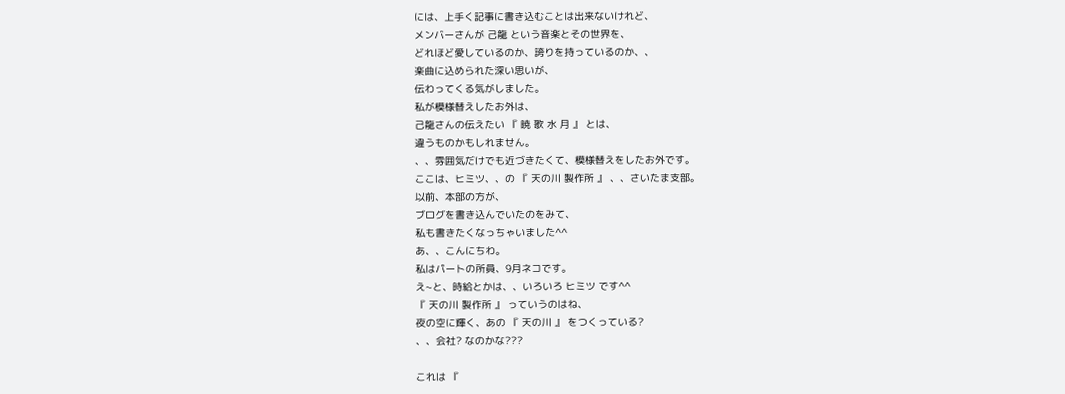には、上手く記事に書き込むことは出来ないけれど、
メンバーさんが 己龍 という音楽とその世界を、
どれほど愛しているのか、誇りを持っているのか、、
楽曲に込められた深い思いが、
伝わってくる気がしました。
私が模様替えしたお外は、
己龍さんの伝えたい 『 暁 歌 水 月 』 とは、
違うものかもしれません。
、、雰囲気だけでも近づきたくて、模様替えをしたお外です。
ここは、ヒミツ、、の 『 天の川 製作所 』 、、さいたま支部。
以前、本部の方が、
ブログを書き込んでいたのをみて、
私も書きたくなっちゃいました^^
あ、、こんにちわ。
私はパートの所員、9月ネコです。
え~と、時給とかは、、いろいろ ヒミツ です^^
『 天の川 製作所 』 っていうのはね、
夜の空に輝く、あの 『 天の川 』 をつくっている?
、、会社? なのかな???

これは 『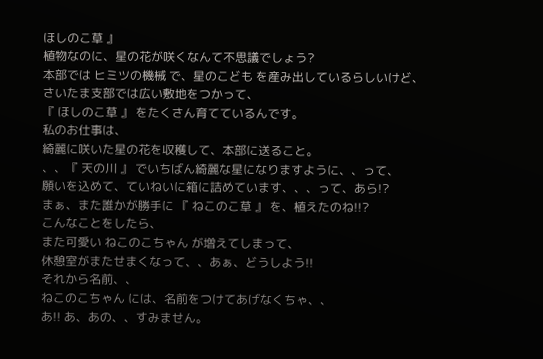ほしのこ草 』
植物なのに、星の花が咲くなんて不思議でしょう?
本部では ヒミツの機械 で、星のこども を産み出しているらしいけど、
さいたま支部では広い敷地をつかって、
『 ほしのこ草 』 をたくさん育てているんです。
私のお仕事は、
綺麗に咲いた星の花を収穫して、本部に送ること。
、、『 天の川 』 でいちばん綺麗な星になりますように、、って、
願いを込めて、ていねいに箱に詰めています、、、って、あら!?
まぁ、また誰かが勝手に 『 ねこのこ草 』 を、植えたのね!!?
こんなことをしたら、
また可愛い ねこのこちゃん が増えてしまって、
休憩室がまたせまくなって、、あぁ、どうしよう!!
それから名前、、
ねこのこちゃん には、名前をつけてあげなくちゃ、、
あ!! あ、あの、、すみません。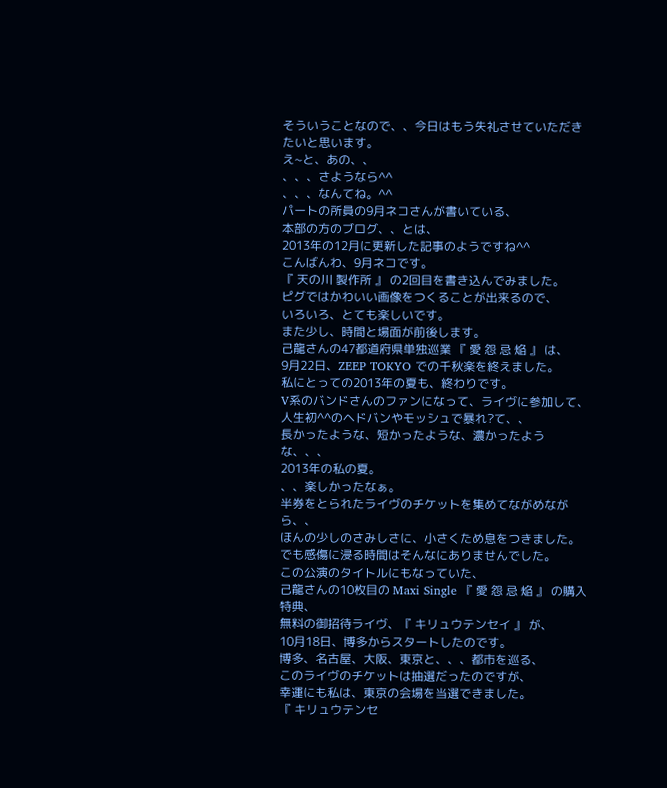そういうことなので、、今日はもう失礼させていただきたいと思います。
え~と、あの、、
、、、さようなら^^
、、、なんてね。^^
パートの所員の9月ネコさんが書いている、
本部の方のブログ、、とは、
2013年の12月に更新した記事のようですね^^
こんばんわ、9月ネコです。
『 天の川 製作所 』 の2回目を書き込んでみました。
ピグではかわいい画像をつくることが出来るので、
いろいろ、とても楽しいです。
また少し、時間と場面が前後します。
己龍さんの47都道府県単独巡業 『 愛 怨 忌 焔 』 は、
9月22日、ZEEP TOKYO での千秋楽を終えました。
私にとっての2013年の夏も、終わりです。
V系のバンドさんのファンになって、ライヴに参加して、
人生初^^のヘドバンやモッシュで暴れ?て、、
長かったような、短かったような、濃かったような、、、
2013年の私の夏。
、、楽しかったなぁ。
半券をとられたライヴのチケットを集めてながめながら、、
ほんの少しのさみしさに、小さくため息をつきました。
でも感傷に浸る時間はそんなにありませんでした。
この公演のタイトルにもなっていた、
己龍さんの10枚目の Maxi Single 『 愛 怨 忌 焔 』 の購入特典、
無料の御招待ライヴ、『 キリュウテンセイ 』 が、
10月18日、博多からスタートしたのです。
博多、名古屋、大阪、東京と、、、都市を巡る、
このライヴのチケットは抽選だったのですが、
幸運にも私は、東京の会場を当選できました。
『 キリュウテンセ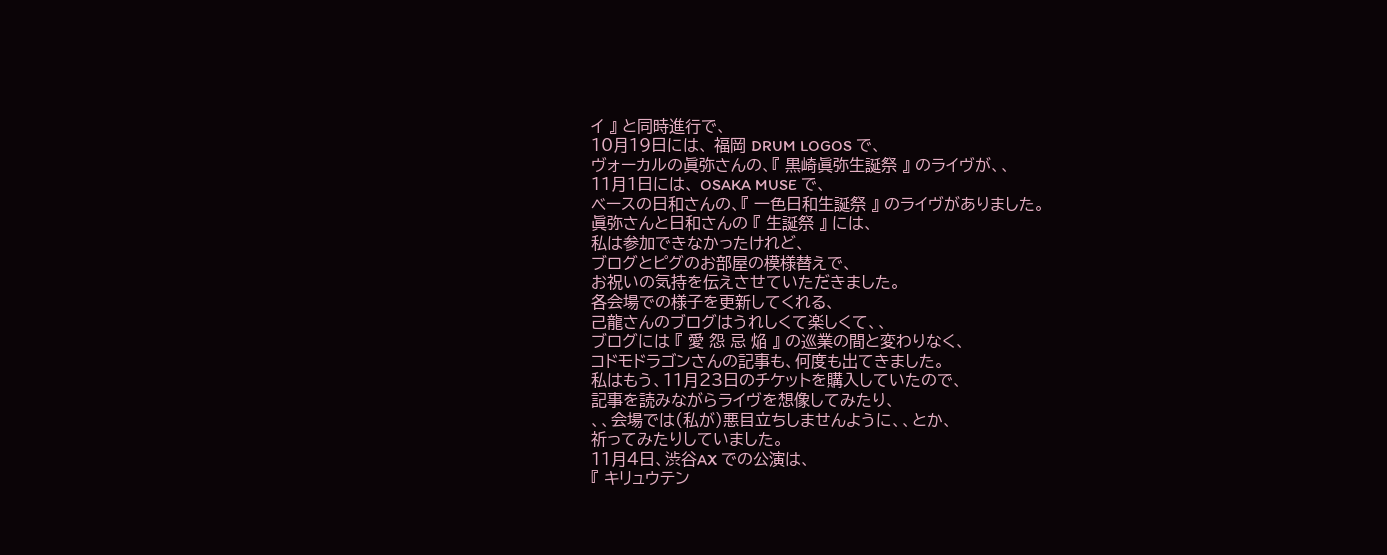イ 』 と同時進行で、
10月19日には、 福岡 DRUM LOGOS で、
ヴォーカルの眞弥さんの、『 黒崎眞弥生誕祭 』 のライヴが、、
11月1日には、 OSAKA MUSE で、
ベースの日和さんの、『 一色日和生誕祭 』 のライヴがありました。
眞弥さんと日和さんの 『 生誕祭 』 には、
私は参加できなかったけれど、
ブログとピグのお部屋の模様替えで、
お祝いの気持を伝えさせていただきました。
各会場での様子を更新してくれる、
己龍さんのブログはうれしくて楽しくて、、
ブログには 『 愛 怨 忌 焔 』 の巡業の間と変わりなく、
コドモドラゴンさんの記事も、何度も出てきました。
私はもう、11月23日のチケットを購入していたので、
記事を読みながらライヴを想像してみたり、
、、会場では(私が)悪目立ちしませんように、、とか、
祈ってみたりしていました。
11月4日、渋谷AX での公演は、
『 キリュウテン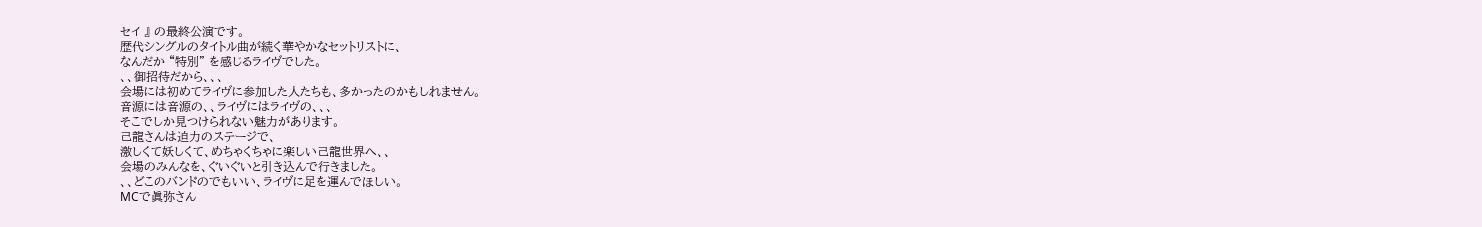セイ 』 の最終公演です。
歴代シングルのタイトル曲が続く華やかなセットリストに、
なんだか “特別” を感じるライヴでした。
、、御招待だから、、、
会場には初めてライヴに参加した人たちも、多かったのかもしれません。
音源には音源の、、ライヴにはライヴの、、、
そこでしか見つけられない魅力があります。
己龍さんは迫力のステージで、
激しくて妖しくて、めちゃくちゃに楽しい己龍世界へ、、
会場のみんなを、ぐいぐいと引き込んで行きました。
、、どこのバンドのでもいい、ライヴに足を運んでほしい。
MCで眞弥さん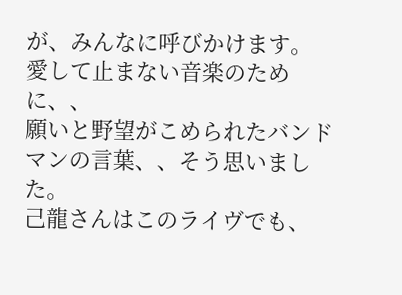が、みんなに呼びかけます。
愛して止まない音楽のために、、
願いと野望がこめられたバンドマンの言葉、、そう思いました。
己龍さんはこのライヴでも、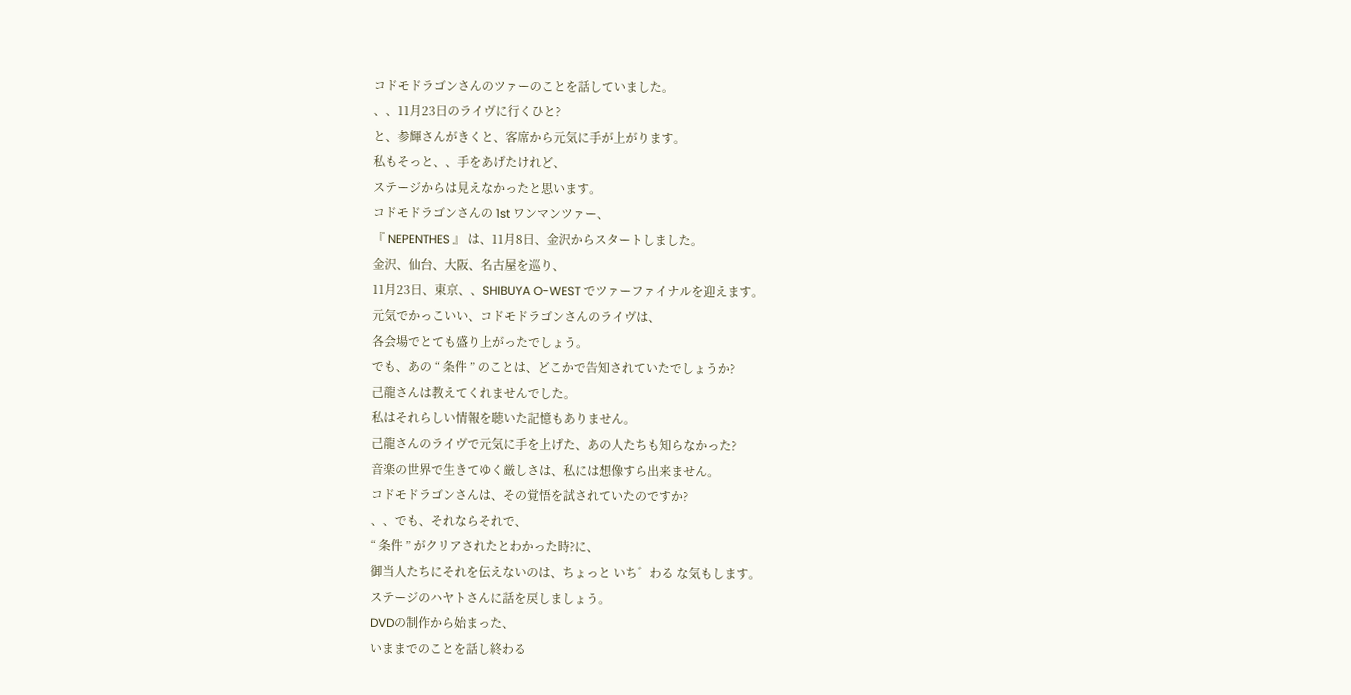コドモドラゴンさんのツァーのことを話していました。
、、11月23日のライヴに行くひと?
と、参輝さんがきくと、客席から元気に手が上がります。
私もそっと、、手をあげたけれど、
ステージからは見えなかったと思います。
コドモドラゴンさんの 1st ワンマンツァー、
『 NEPENTHES 』 は、11月8日、金沢からスタートしました。
金沢、仙台、大阪、名古屋を巡り、
11月23日、東京、、SHIBUYA O-WEST でツァーファイナルを迎えます。
元気でかっこいい、コドモドラゴンさんのライヴは、
各会場でとても盛り上がったでしょう。
でも、あの “ 条件 ” のことは、どこかで告知されていたでしょうか?
己龍さんは教えてくれませんでした。
私はそれらしい情報を聴いた記憶もありません。
己龍さんのライヴで元気に手を上げた、あの人たちも知らなかった?
音楽の世界で生きてゆく厳しさは、私には想像すら出来ません。
コドモドラゴンさんは、その覚悟を試されていたのですか?
、、でも、それならそれで、
“ 条件 ” がクリアされたとわかった時?に、
御当人たちにそれを伝えないのは、ちょっと いち゛わる な気もします。
ステージのハヤトさんに話を戻しましょう。
DVDの制作から始まった、
いままでのことを話し終わる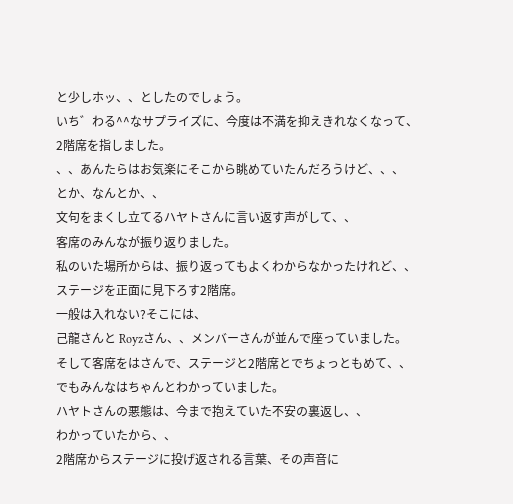と少しホッ、、としたのでしょう。
いち゛わる^^なサプライズに、今度は不満を抑えきれなくなって、
2階席を指しました。
、、あんたらはお気楽にそこから眺めていたんだろうけど、、、
とか、なんとか、、
文句をまくし立てるハヤトさんに言い返す声がして、、
客席のみんなが振り返りました。
私のいた場所からは、振り返ってもよくわからなかったけれど、、
ステージを正面に見下ろす2階席。
一般は入れない?そこには、
己龍さんと Royzさん、、メンバーさんが並んで座っていました。
そして客席をはさんで、ステージと2階席とでちょっともめて、、
でもみんなはちゃんとわかっていました。
ハヤトさんの悪態は、今まで抱えていた不安の裏返し、、
わかっていたから、、
2階席からステージに投げ返される言葉、その声音に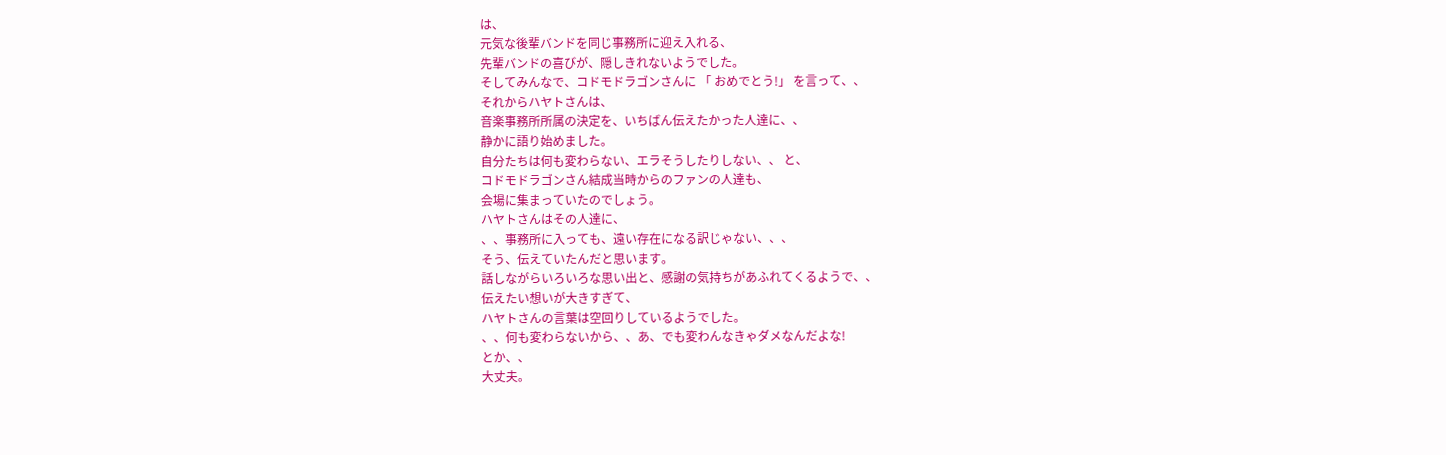は、
元気な後輩バンドを同じ事務所に迎え入れる、
先輩バンドの喜びが、隠しきれないようでした。
そしてみんなで、コドモドラゴンさんに 「 おめでとう!」 を言って、、
それからハヤトさんは、
音楽事務所所属の決定を、いちばん伝えたかった人達に、、
静かに語り始めました。
自分たちは何も変わらない、エラそうしたりしない、、 と、
コドモドラゴンさん結成当時からのファンの人達も、
会場に集まっていたのでしょう。
ハヤトさんはその人達に、
、、事務所に入っても、遠い存在になる訳じゃない、、、
そう、伝えていたんだと思います。
話しながらいろいろな思い出と、感謝の気持ちがあふれてくるようで、、
伝えたい想いが大きすぎて、
ハヤトさんの言葉は空回りしているようでした。
、、何も変わらないから、、あ、でも変わんなきゃダメなんだよな!
とか、、
大丈夫。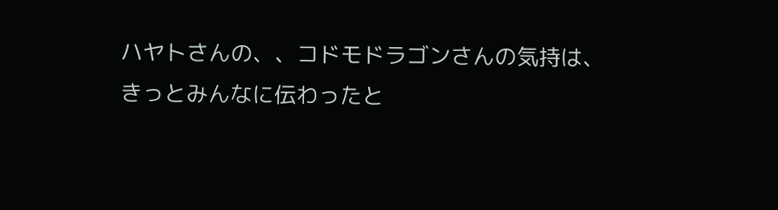ハヤトさんの、、コドモドラゴンさんの気持は、
きっとみんなに伝わったと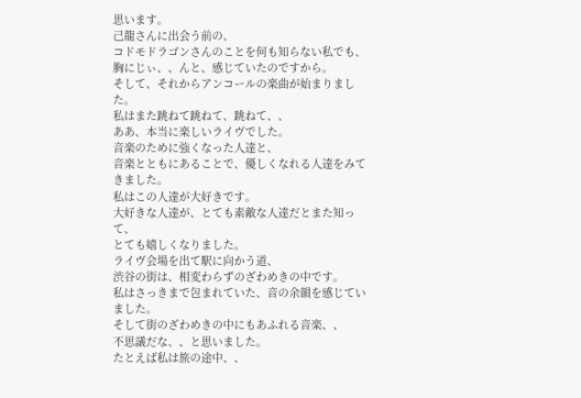思います。
己龍さんに出会う前の、
コドモドラゴンさんのことを何も知らない私でも、
胸にじぃ、、んと、感じていたのですから。
そして、それからアンコールの楽曲が始まりました。
私はまた跳ねて跳ねて、跳ねて、、
ああ、本当に楽しいライヴでした。
音楽のために強くなった人達と、
音楽とともにあることで、優しくなれる人達をみてきました。
私はこの人達が大好きです。
大好きな人達が、とても素敵な人達だとまた知って、
とても嬉しくなりました。
ライヴ会場を出て駅に向かう道、
渋谷の街は、相変わらずのざわめきの中です。
私はさっきまで包まれていた、音の余韻を感じていました。
そして街のざわめきの中にもあふれる音楽、、
不思議だな、、と思いました。
たとえば私は旅の途中、、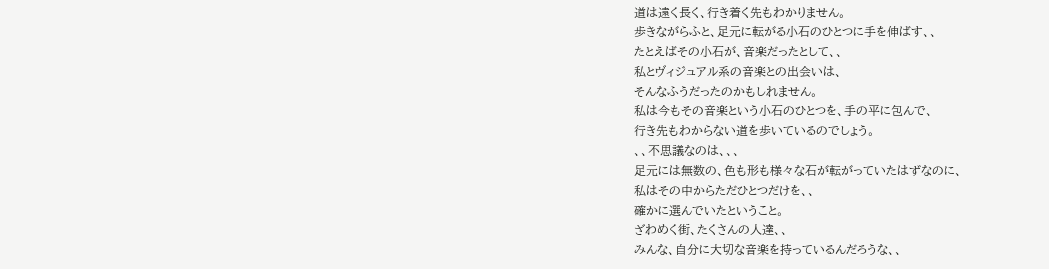道は遠く長く、行き着く先もわかりません。
歩きながらふと、足元に転がる小石のひとつに手を伸ばす、、
たとえばその小石が、音楽だったとして、、
私とヴィジュアル系の音楽との出会いは、
そんなふうだったのかもしれません。
私は今もその音楽という小石のひとつを、手の平に包んで、
行き先もわからない道を歩いているのでしょう。
、、不思議なのは、、、
足元には無数の、色も形も様々な石が転がっていたはずなのに、
私はその中からただひとつだけを、、
確かに選んでいたということ。
ざわめく街、たくさんの人達、、
みんな、自分に大切な音楽を持っているんだろうな、、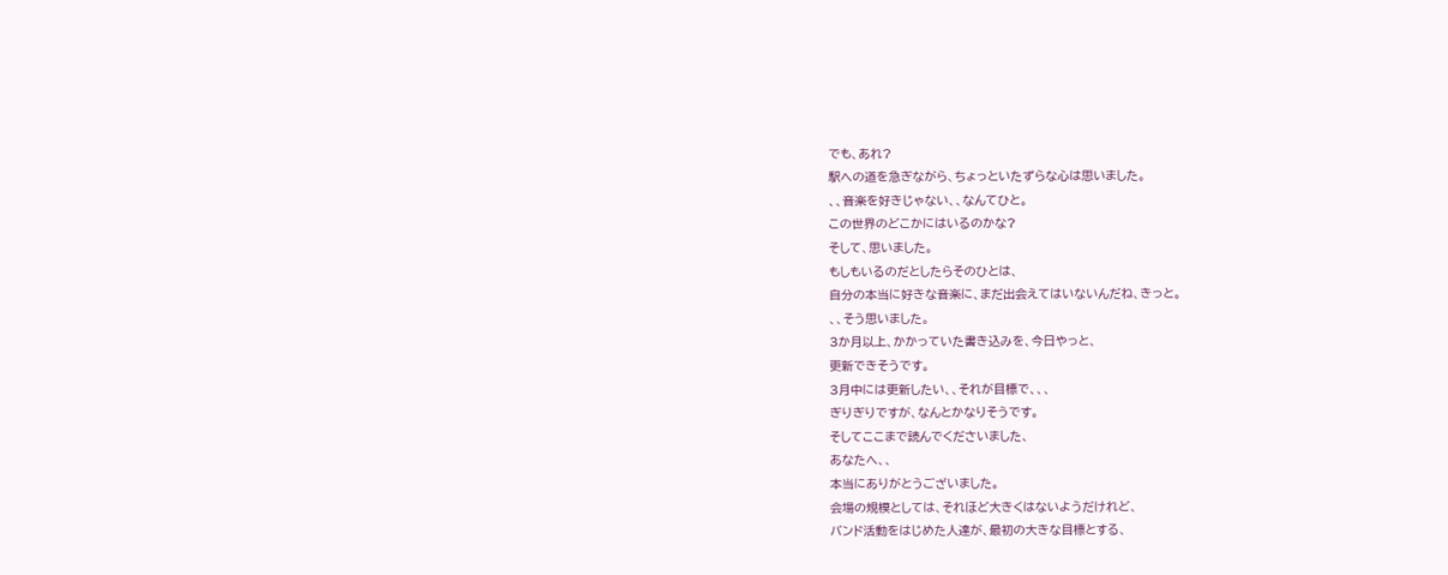でも、あれ?
駅への道を急ぎながら、ちょっといたずらな心は思いました。
、、音楽を好きじゃない、、なんてひと。
この世界のどこかにはいるのかな?
そして、思いました。
もしもいるのだとしたらそのひとは、
自分の本当に好きな音楽に、まだ出会えてはいないんだね、きっと。
、、そう思いました。
3か月以上、かかっていた書き込みを、今日やっと、
更新できそうです。
3月中には更新したい、、それが目標で、、、
ぎりぎりですが、なんとかなりそうです。
そしてここまで読んでくださいました、
あなたへ、、
本当にありがとうございました。
会場の規模としては、それほど大きくはないようだけれど、
バンド活動をはじめた人達が、最初の大きな目標とする、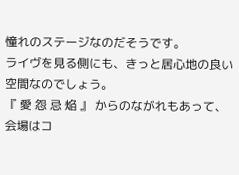憧れのステージなのだそうです。
ライヴを見る側にも、きっと居心地の良い空間なのでしょう。
『 愛 怨 忌 焔 』 からのながれもあって、
会場はコ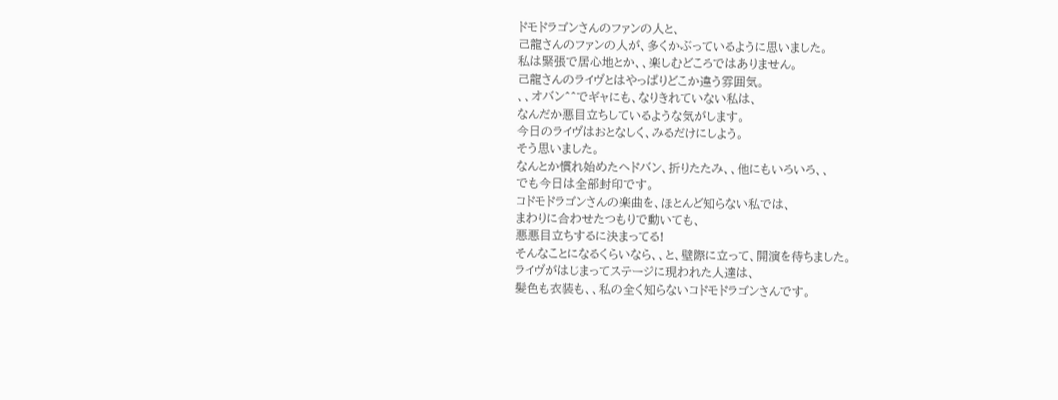ドモドラゴンさんのファンの人と、
己龍さんのファンの人が、多くかぶっているように思いました。
私は緊張で居心地とか、、楽しむどころではありません。
己龍さんのライヴとはやっぱりどこか違う雰囲気。
、、オバン^^でギャにも、なりきれていない私は、
なんだか悪目立ちしているような気がします。
今日のライヴはおとなしく、みるだけにしよう。
そう思いました。
なんとか慣れ始めたヘドバン、折りたたみ、、他にもいろいろ、、
でも今日は全部封印です。
コドモドラゴンさんの楽曲を、ほとんど知らない私では、
まわりに合わせたつもりで動いても、
悪悪目立ちするに決まってる!
そんなことになるくらいなら、、と、壁際に立って、開演を待ちました。
ライヴがはじまってステージに現われた人達は、
髪色も衣装も、、私の全く知らないコドモドラゴンさんです。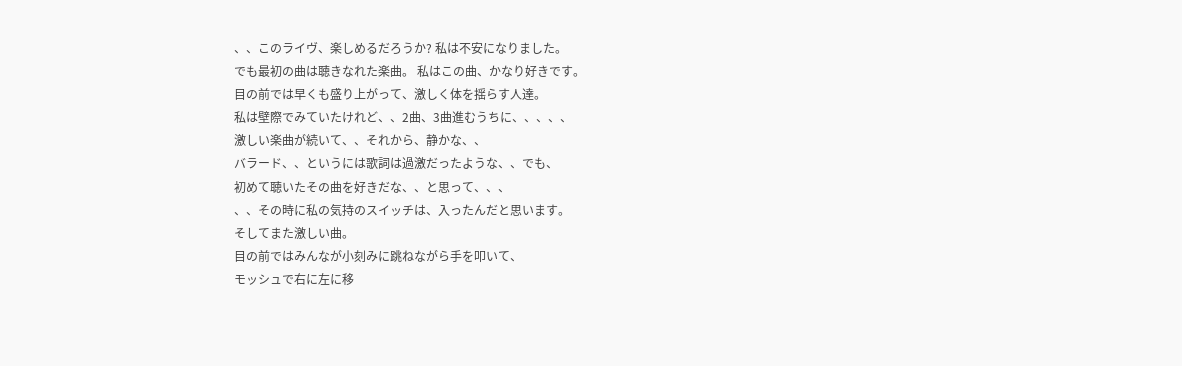、、このライヴ、楽しめるだろうか? 私は不安になりました。
でも最初の曲は聴きなれた楽曲。 私はこの曲、かなり好きです。
目の前では早くも盛り上がって、激しく体を揺らす人達。
私は壁際でみていたけれど、、2曲、3曲進むうちに、、、、、
激しい楽曲が続いて、、それから、静かな、、
バラード、、というには歌詞は過激だったような、、でも、
初めて聴いたその曲を好きだな、、と思って、、、
、、その時に私の気持のスイッチは、入ったんだと思います。
そしてまた激しい曲。
目の前ではみんなが小刻みに跳ねながら手を叩いて、
モッシュで右に左に移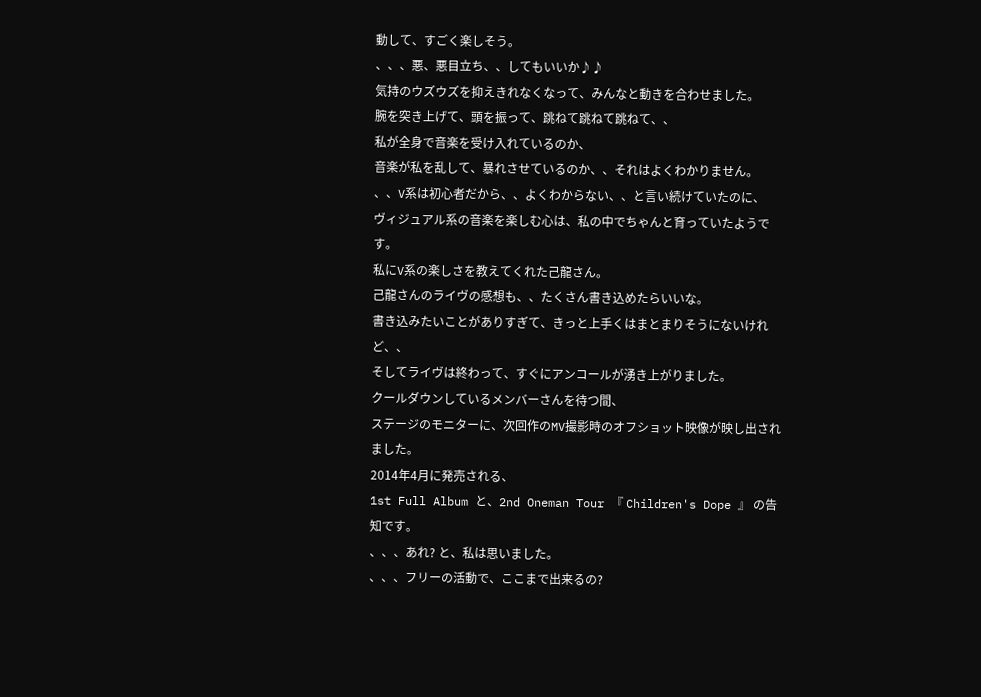動して、すごく楽しそう。
、、、悪、悪目立ち、、してもいいか♪♪
気持のウズウズを抑えきれなくなって、みんなと動きを合わせました。
腕を突き上げて、頭を振って、跳ねて跳ねて跳ねて、、
私が全身で音楽を受け入れているのか、
音楽が私を乱して、暴れさせているのか、、それはよくわかりません。
、、V系は初心者だから、、よくわからない、、と言い続けていたのに、
ヴィジュアル系の音楽を楽しむ心は、私の中でちゃんと育っていたようです。
私にV系の楽しさを教えてくれた己龍さん。
己龍さんのライヴの感想も、、たくさん書き込めたらいいな。
書き込みたいことがありすぎて、きっと上手くはまとまりそうにないけれど、、
そしてライヴは終わって、すぐにアンコールが湧き上がりました。
クールダウンしているメンバーさんを待つ間、
ステージのモニターに、次回作のMV撮影時のオフショット映像が映し出されました。
2014年4月に発売される、
1st Full Album と、2nd Oneman Tour 『 Children's Dope 』 の告知です。
、、、あれ? と、私は思いました。
、、、フリーの活動で、ここまで出来るの?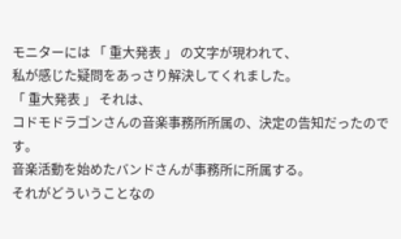モニターには 「 重大発表 」 の文字が現われて、
私が感じた疑問をあっさり解決してくれました。
「 重大発表 」 それは、
コドモドラゴンさんの音楽事務所所属の、決定の告知だったのです。
音楽活動を始めたバンドさんが事務所に所属する。
それがどういうことなの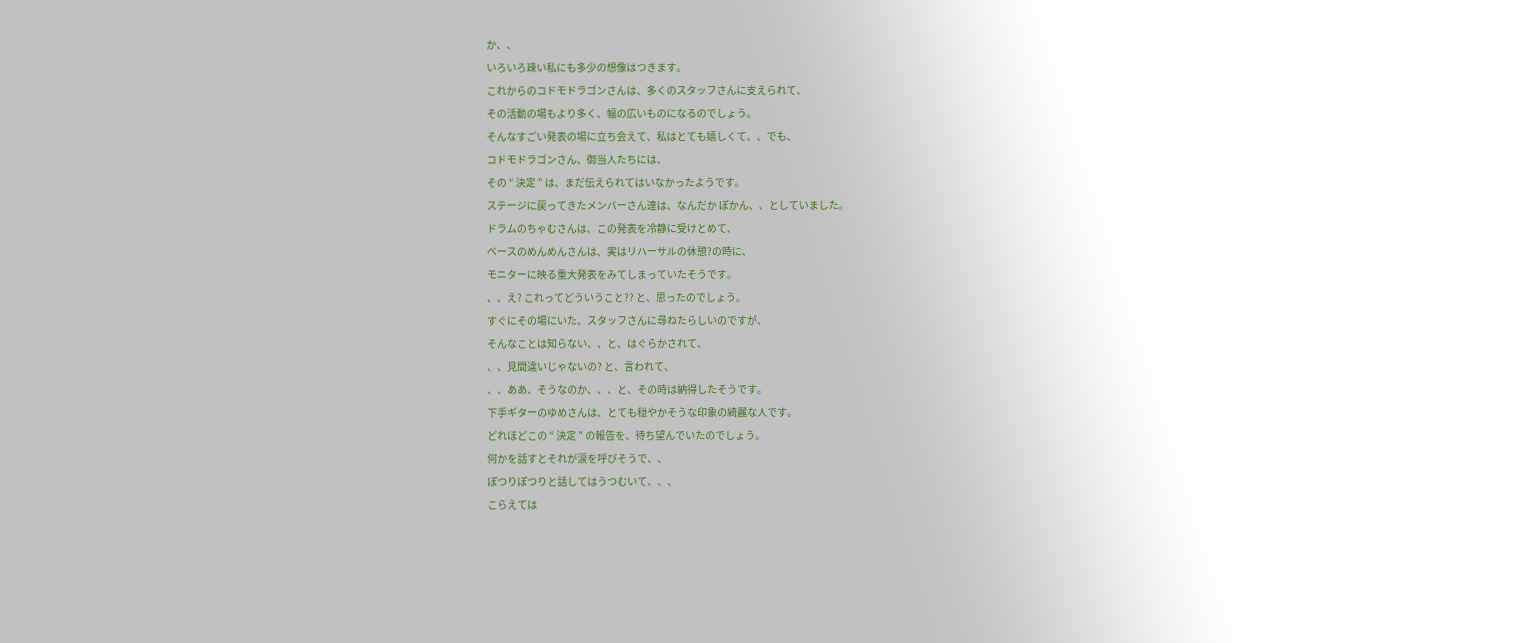か、、
いろいろ疎い私にも多少の想像はつきます。
これからのコドモドラゴンさんは、多くのスタッフさんに支えられて、
その活動の場もより多く、幅の広いものになるのでしょう。
そんなすごい発表の場に立ち会えて、私はとても嬉しくて、、でも、
コドモドラゴンさん、御当人たちには、
その “ 決定 ” は、まだ伝えられてはいなかったようです。
ステージに戻ってきたメンバーさん達は、なんだか ぽかん、、としていました。
ドラムのちゃむさんは、この発表を冷静に受けとめて、
ベースのめんめんさんは、実はリハーサルの休憩?の時に、
モニターに映る重大発表をみてしまっていたそうです。
、、え? これってどういうこと?? と、思ったのでしょう。
すぐにその場にいた、スタッフさんに尋ねたらしいのですが、
そんなことは知らない、、と、はぐらかされて、
、、見間違いじゃないの? と、言われて、
、、ああ、そうなのか、、、と、その時は納得したそうです。
下手ギターのゆめさんは、とても穏やかそうな印象の綺麗な人です。
どれほどこの “ 決定 ” の報告を、待ち望んでいたのでしょう。
何かを話すとそれが涙を呼びそうで、、
ぽつりぽつりと話してはうつむいて、、、
こらえては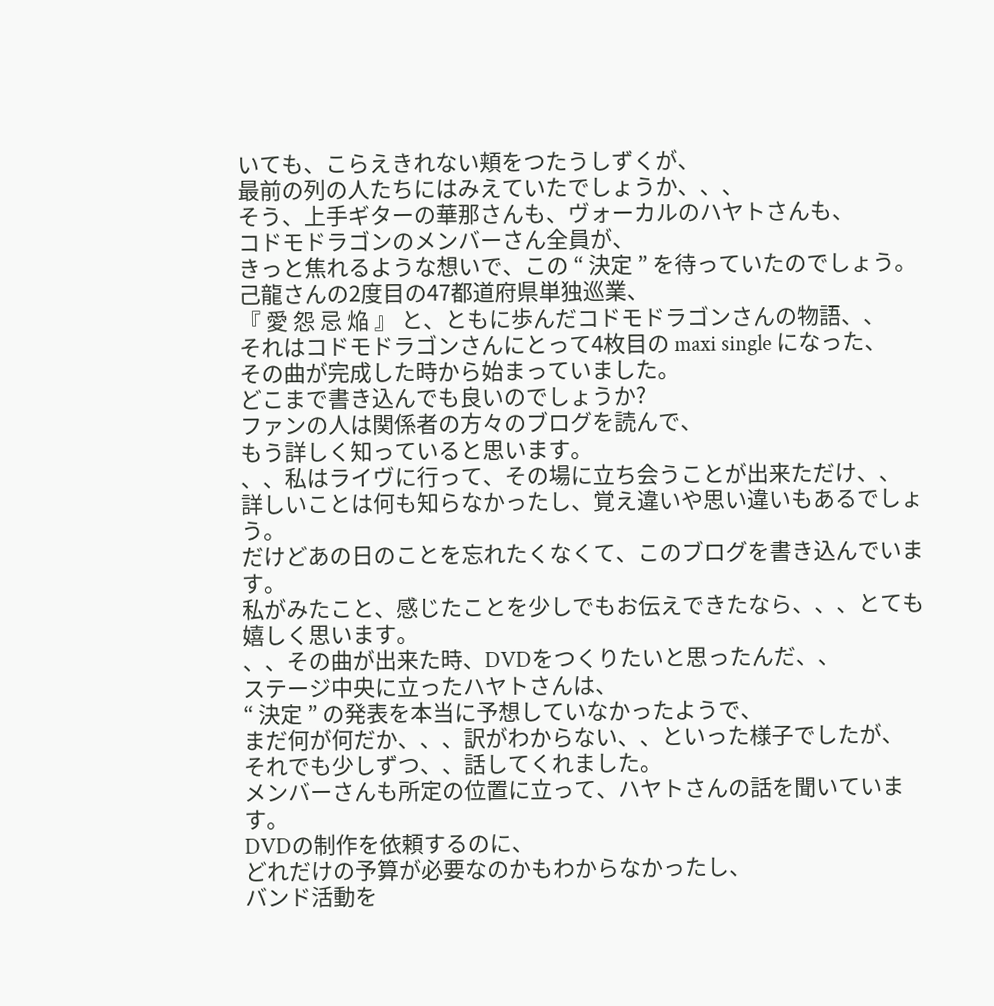いても、こらえきれない頬をつたうしずくが、
最前の列の人たちにはみえていたでしょうか、、、
そう、上手ギターの華那さんも、ヴォーカルのハヤトさんも、
コドモドラゴンのメンバーさん全員が、
きっと焦れるような想いで、この “ 決定 ” を待っていたのでしょう。
己龍さんの2度目の47都道府県単独巡業、
『 愛 怨 忌 焔 』 と、ともに歩んだコドモドラゴンさんの物語、、
それはコドモドラゴンさんにとって4枚目の maxi single になった、
その曲が完成した時から始まっていました。
どこまで書き込んでも良いのでしょうか?
ファンの人は関係者の方々のブログを読んで、
もう詳しく知っていると思います。
、、私はライヴに行って、その場に立ち会うことが出来ただけ、、
詳しいことは何も知らなかったし、覚え違いや思い違いもあるでしょう。
だけどあの日のことを忘れたくなくて、このブログを書き込んでいます。
私がみたこと、感じたことを少しでもお伝えできたなら、、、とても嬉しく思います。
、、その曲が出来た時、DVDをつくりたいと思ったんだ、、
ステージ中央に立ったハヤトさんは、
“ 決定 ” の発表を本当に予想していなかったようで、
まだ何が何だか、、、訳がわからない、、といった様子でしたが、
それでも少しずつ、、話してくれました。
メンバーさんも所定の位置に立って、ハヤトさんの話を聞いています。
DVDの制作を依頼するのに、
どれだけの予算が必要なのかもわからなかったし、
バンド活動を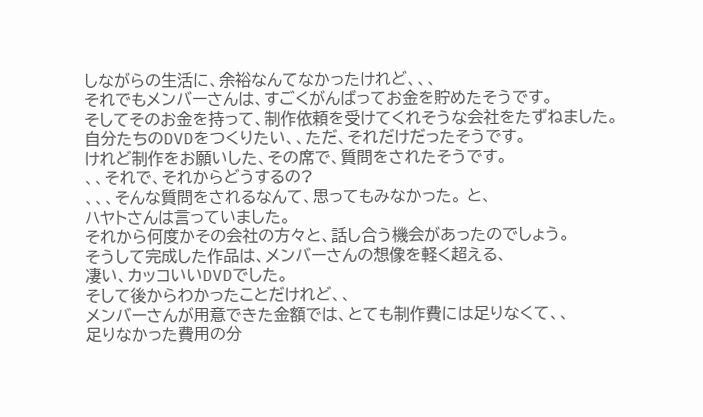しながらの生活に、余裕なんてなかったけれど、、、
それでもメンバーさんは、すごくがんばってお金を貯めたそうです。
そしてそのお金を持って、制作依頼を受けてくれそうな会社をたずねました。
自分たちのDVDをつくりたい、、ただ、それだけだったそうです。
けれど制作をお願いした、その席で、質問をされたそうです。
、、それで、それからどうするの?
、、、そんな質問をされるなんて、思ってもみなかった。 と、
ハヤトさんは言っていました。
それから何度かその会社の方々と、話し合う機会があったのでしょう。
そうして完成した作品は、メンバーさんの想像を軽く超える、
凄い、カッコいいDVDでした。
そして後からわかったことだけれど、、
メンバーさんが用意できた金額では、とても制作費には足りなくて、、
足りなかった費用の分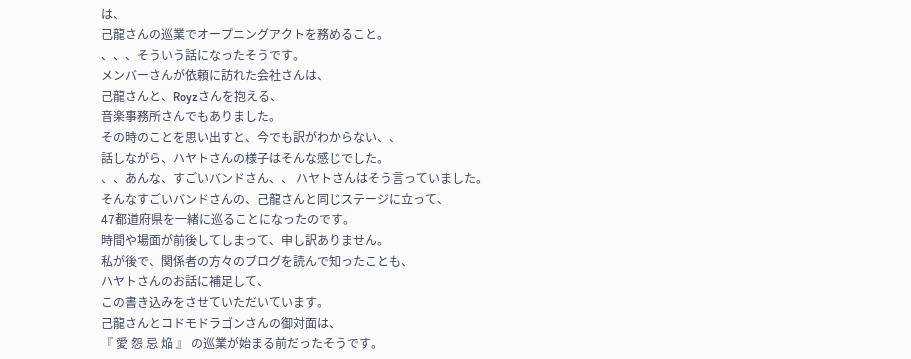は、
己龍さんの巡業でオープニングアクトを務めること。
、、、そういう話になったそうです。
メンバーさんが依頼に訪れた会社さんは、
己龍さんと、Royzさんを抱える、
音楽事務所さんでもありました。
その時のことを思い出すと、今でも訳がわからない、、
話しながら、ハヤトさんの様子はそんな感じでした。
、、あんな、すごいバンドさん、、 ハヤトさんはそう言っていました。
そんなすごいバンドさんの、己龍さんと同じステージに立って、
47都道府県を一緒に巡ることになったのです。
時間や場面が前後してしまって、申し訳ありません。
私が後で、関係者の方々のブログを読んで知ったことも、
ハヤトさんのお話に補足して、
この書き込みをさせていただいています。
己龍さんとコドモドラゴンさんの御対面は、
『 愛 怨 忌 焔 』 の巡業が始まる前だったそうです。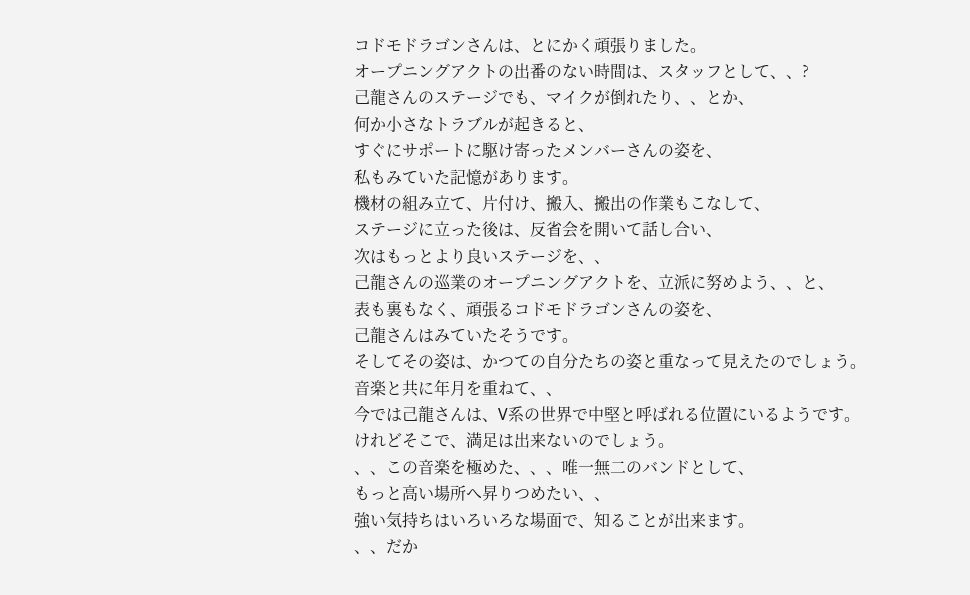コドモドラゴンさんは、とにかく頑張りました。
オープニングアクトの出番のない時間は、スタッフとして、、?
己龍さんのステージでも、マイクが倒れたり、、とか、
何か小さなトラブルが起きると、
すぐにサポートに駆け寄ったメンバーさんの姿を、
私もみていた記憶があります。
機材の組み立て、片付け、搬入、搬出の作業もこなして、
ステージに立った後は、反省会を開いて話し合い、
次はもっとより良いステージを、、
己龍さんの巡業のオープニングアクトを、立派に努めよう、、と、
表も裏もなく、頑張るコドモドラゴンさんの姿を、
己龍さんはみていたそうです。
そしてその姿は、かつての自分たちの姿と重なって見えたのでしょう。
音楽と共に年月を重ねて、、
今では己龍さんは、V系の世界で中堅と呼ばれる位置にいるようです。
けれどそこで、満足は出来ないのでしょう。
、、この音楽を極めた、、、唯一無二のバンドとして、
もっと高い場所へ昇りつめたい、、
強い気持ちはいろいろな場面で、知ることが出来ます。
、、だか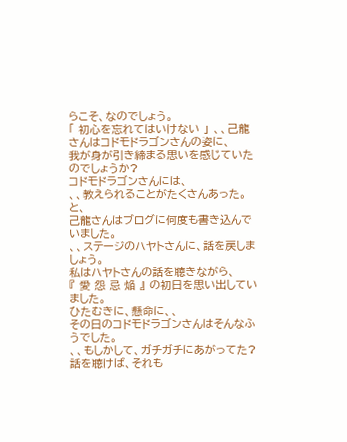らこそ、なのでしょう。
「 初心を忘れてはいけない 」 、、己龍さんはコドモドラゴンさんの姿に、
我が身が引き締まる思いを感じていたのでしょうか?
コドモドラゴンさんには、
、、教えられることがたくさんあった。 と、
己龍さんはブログに何度も書き込んでいました。
、、ステージのハヤトさんに、話を戻しましょう。
私はハヤトさんの話を聴きながら、
『 愛 怨 忌 焔 』 の初日を思い出していました。
ひたむきに、懸命に、、
その日のコドモドラゴンさんはそんなふうでした。
、、もしかして、ガチガチにあがってた?
話を聴けば、それも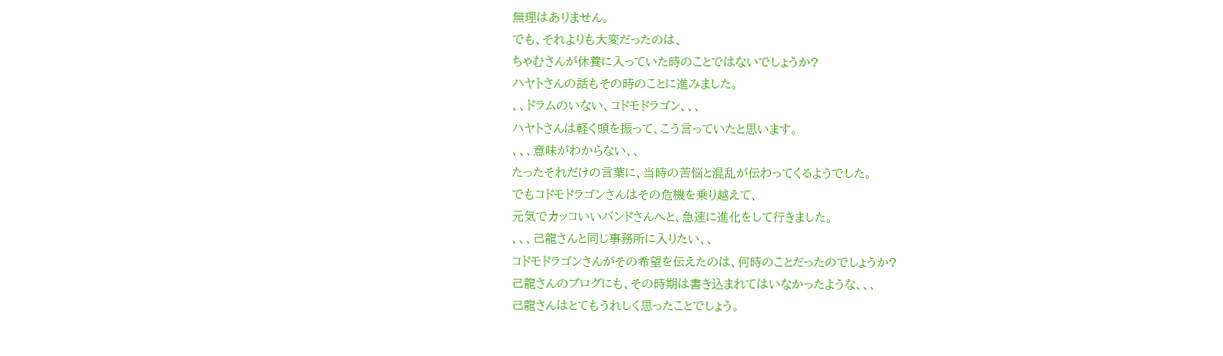無理はありません。
でも、それよりも大変だったのは、
ちゃむさんが休養に入っていた時のことではないでしょうか?
ハヤトさんの話もその時のことに進みました。
、、ドラムのいない、コドモドラゴン、、、
ハヤトさんは軽く頭を振って、こう言っていたと思います。
、、、意味がわからない、、
たったそれだけの言葉に、当時の苦悩と混乱が伝わってくるようでした。
でもコドモドラゴンさんはその危機を乗り越えて、
元気でカッコいいバンドさんへと、急速に進化をして行きました。
、、、己龍さんと同じ事務所に入りたい、、
コドモドラゴンさんがその希望を伝えたのは、何時のことだったのでしょうか?
己龍さんのブログにも、その時期は書き込まれてはいなかったような、、、
己龍さんはとてもうれしく思ったことでしょう。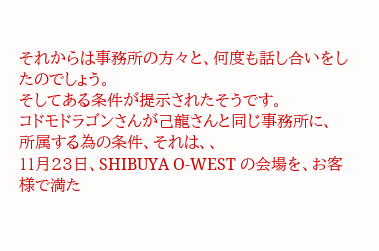それからは事務所の方々と、何度も話し合いをしたのでしょう。
そしてある条件が提示されたそうです。
コドモドラゴンさんが己龍さんと同じ事務所に、
所属する為の条件、それは、、
11月23日、SHIBUYA O-WEST の会場を、お客様で満た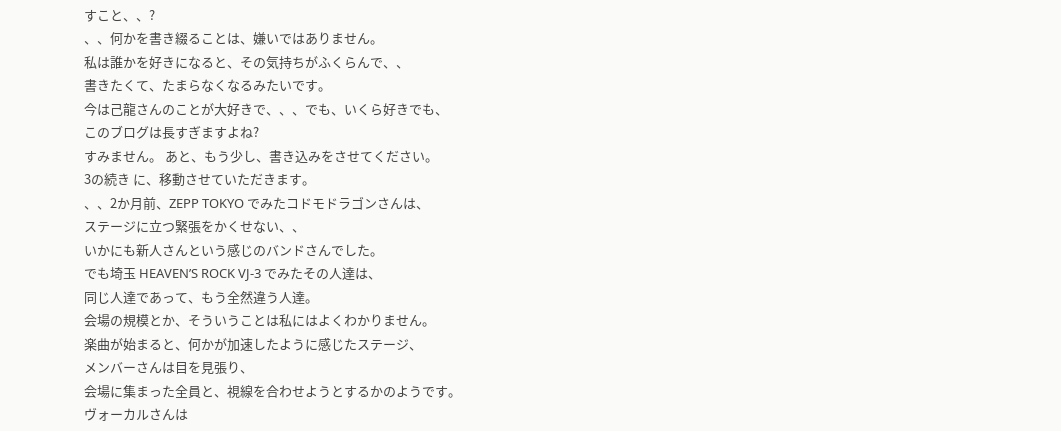すこと、、?
、、何かを書き綴ることは、嫌いではありません。
私は誰かを好きになると、その気持ちがふくらんで、、
書きたくて、たまらなくなるみたいです。
今は己龍さんのことが大好きで、、、でも、いくら好きでも、
このブログは長すぎますよね?
すみません。 あと、もう少し、書き込みをさせてください。
3の続き に、移動させていただきます。
、、2か月前、ZEPP TOKYO でみたコドモドラゴンさんは、
ステージに立つ緊張をかくせない、、
いかにも新人さんという感じのバンドさんでした。
でも埼玉 HEAVEN’S ROCK VJ‐3 でみたその人達は、
同じ人達であって、もう全然違う人達。
会場の規模とか、そういうことは私にはよくわかりません。
楽曲が始まると、何かが加速したように感じたステージ、
メンバーさんは目を見張り、
会場に集まった全員と、視線を合わせようとするかのようです。
ヴォーカルさんは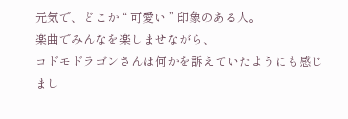元気で、どこか “ 可愛い ” 印象のある人。
楽曲でみんなを楽しませながら、
コドモドラゴンさんは何かを訴えていたようにも感じまし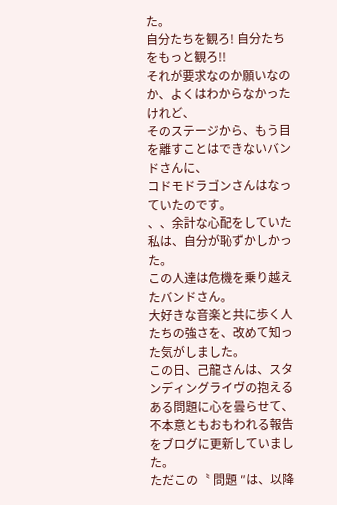た。
自分たちを観ろ! 自分たちをもっと観ろ!!
それが要求なのか願いなのか、よくはわからなかったけれど、
そのステージから、もう目を離すことはできないバンドさんに、
コドモドラゴンさんはなっていたのです。
、、余計な心配をしていた私は、自分が恥ずかしかった。
この人達は危機を乗り越えたバンドさん。
大好きな音楽と共に歩く人たちの強さを、改めて知った気がしました。
この日、己龍さんは、スタンディングライヴの抱えるある問題に心を曇らせて、
不本意ともおもわれる報告をブログに更新していました。
ただこの〝 問題 ″は、以降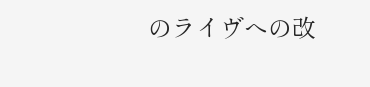のライヴへの改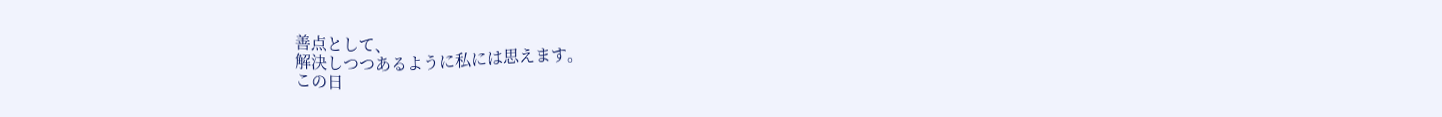善点として、
解決しつつあるように私には思えます。
この日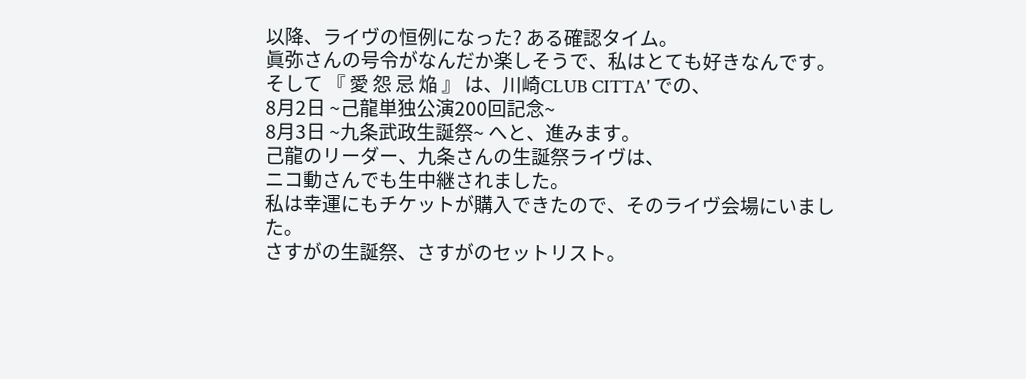以降、ライヴの恒例になった? ある確認タイム。
眞弥さんの号令がなんだか楽しそうで、私はとても好きなんです。
そして 『 愛 怨 忌 焔 』 は、川崎CLUB CITTA' での、
8月2日 ~己龍単独公演200回記念~
8月3日 ~九条武政生誕祭~ へと、進みます。
己龍のリーダー、九条さんの生誕祭ライヴは、
ニコ動さんでも生中継されました。
私は幸運にもチケットが購入できたので、そのライヴ会場にいました。
さすがの生誕祭、さすがのセットリスト。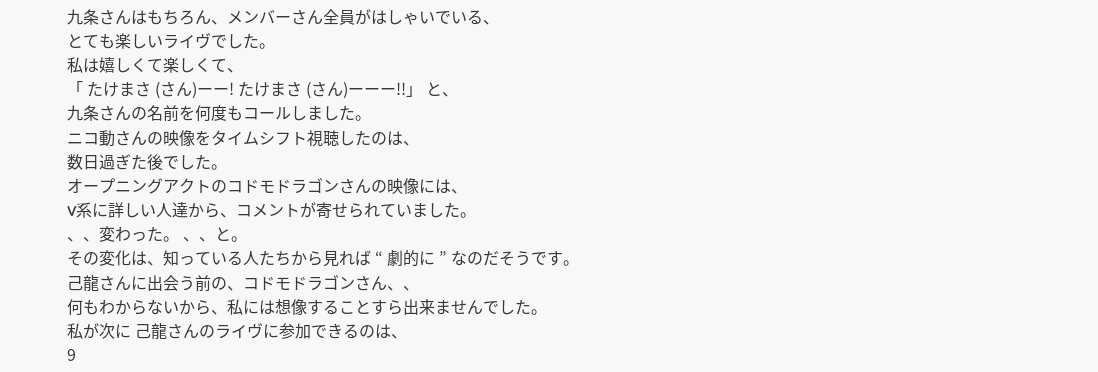九条さんはもちろん、メンバーさん全員がはしゃいでいる、
とても楽しいライヴでした。
私は嬉しくて楽しくて、
「 たけまさ (さん)ーー! たけまさ (さん)ーーー!!」 と、
九条さんの名前を何度もコールしました。
ニコ動さんの映像をタイムシフト視聴したのは、
数日過ぎた後でした。
オープニングアクトのコドモドラゴンさんの映像には、
V系に詳しい人達から、コメントが寄せられていました。
、、変わった。 、、と。
その変化は、知っている人たちから見れば “ 劇的に ” なのだそうです。
己龍さんに出会う前の、コドモドラゴンさん、、
何もわからないから、私には想像することすら出来ませんでした。
私が次に 己龍さんのライヴに参加できるのは、
9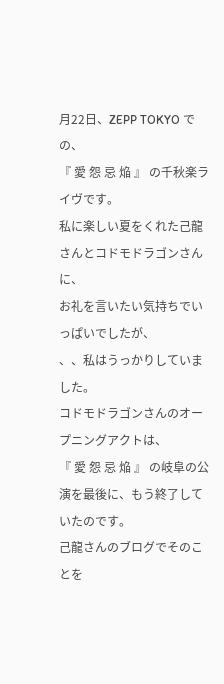月22日、ZEPP TOKYO での、
『 愛 怨 忌 焔 』 の千秋楽ライヴです。
私に楽しい夏をくれた己龍さんとコドモドラゴンさんに、
お礼を言いたい気持ちでいっぱいでしたが、
、、私はうっかりしていました。
コドモドラゴンさんのオープニングアクトは、
『 愛 怨 忌 焔 』 の岐阜の公演を最後に、もう終了していたのです。
己龍さんのブログでそのことを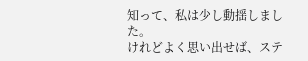知って、私は少し動揺しました。
けれどよく思い出せば、ステ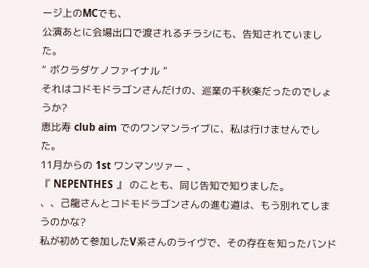ージ上のMCでも、
公演あとに会場出口で渡されるチラシにも、告知されていました。
“ ボクラダケノファイナル ”
それはコドモドラゴンさんだけの、巡業の千秋楽だったのでしょうか?
恵比寿 club aim でのワンマンライブに、私は行けませんでした。
11月からの 1st ワンマンツァー 、
『 NEPENTHES 』 のことも、同じ告知で知りました。
、、己龍さんとコドモドラゴンさんの進む道は、もう別れてしまうのかな?
私が初めて参加したV系さんのライヴで、その存在を知ったバンド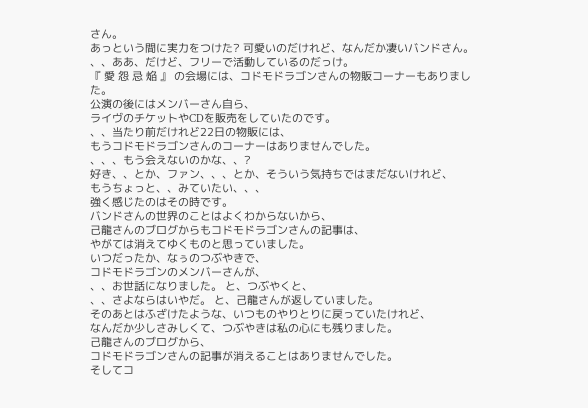さん。
あっという間に実力をつけた? 可愛いのだけれど、なんだか凄いバンドさん。
、、ああ、だけど、フリーで活動しているのだっけ。
『 愛 怨 忌 焔 』 の会場には、コドモドラゴンさんの物販コーナーもありました。
公演の後にはメンバーさん自ら、
ライヴのチケットやCDを販売をしていたのです。
、、当たり前だけれど22日の物販には、
もうコドモドラゴンさんのコーナーはありませんでした。
、、、もう会えないのかな、、?
好き、、とか、ファン、、、とか、そういう気持ちではまだないけれど、
もうちょっと、、みていたい、、、
強く感じたのはその時です。
バンドさんの世界のことはよくわからないから、
己龍さんのブログからもコドモドラゴンさんの記事は、
やがては消えてゆくものと思っていました。
いつだったか、なぅのつぶやきで、
コドモドラゴンのメンバーさんが、
、、お世話になりました。 と、つぶやくと、
、、さよならはいやだ。 と、己龍さんが返していました。
そのあとはふざけたような、いつものやりとりに戻っていたけれど、
なんだか少しさみしくて、つぶやきは私の心にも残りました。
己龍さんのブログから、
コドモドラゴンさんの記事が消えることはありませんでした。
そしてコ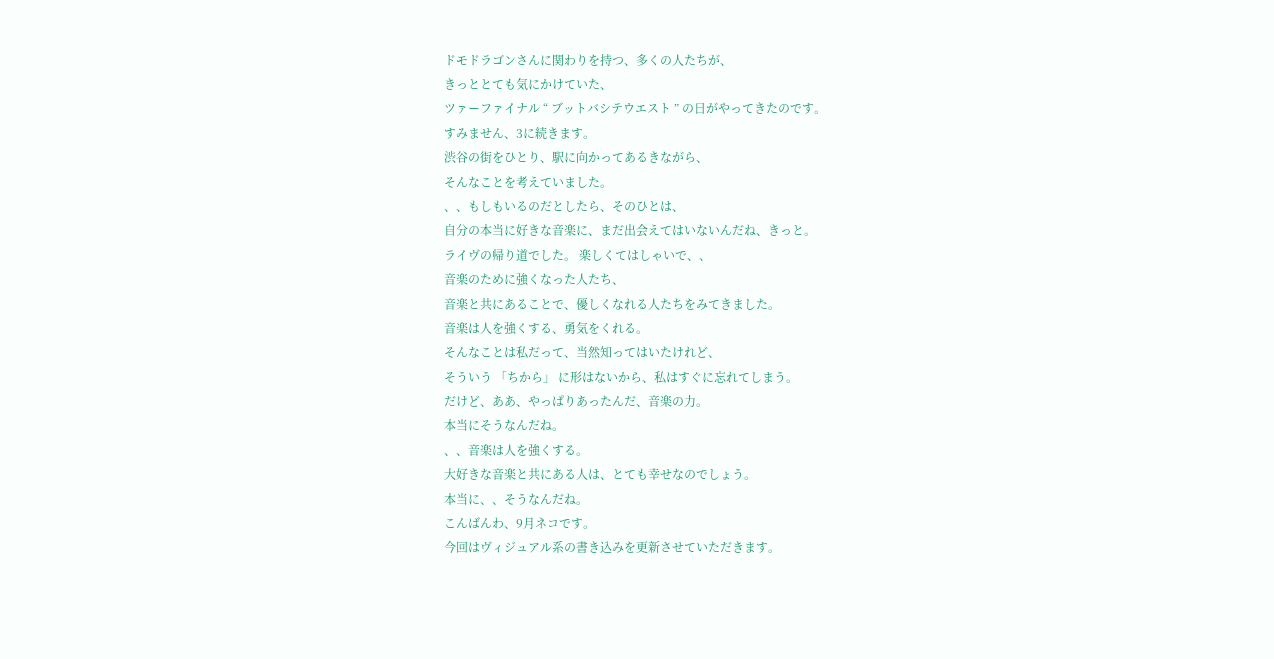ドモドラゴンさんに関わりを持つ、多くの人たちが、
きっととても気にかけていた、
ツァーファイナル “ ブットバシテウエスト ” の日がやってきたのです。
すみません、3に続きます。
渋谷の街をひとり、駅に向かってあるきながら、
そんなことを考えていました。
、、もしもいるのだとしたら、そのひとは、
自分の本当に好きな音楽に、まだ出会えてはいないんだね、きっと。
ライヴの帰り道でした。 楽しくてはしゃいで、、
音楽のために強くなった人たち、
音楽と共にあることで、優しくなれる人たちをみてきました。
音楽は人を強くする、勇気をくれる。
そんなことは私だって、当然知ってはいたけれど、
そういう 「ちから」 に形はないから、私はすぐに忘れてしまう。
だけど、ああ、やっぱりあったんだ、音楽の力。
本当にそうなんだね。
、、音楽は人を強くする。
大好きな音楽と共にある人は、とても幸せなのでしょう。
本当に、、そうなんだね。
こんばんわ、9月ネコです。
今回はヴィジュアル系の書き込みを更新させていただきます。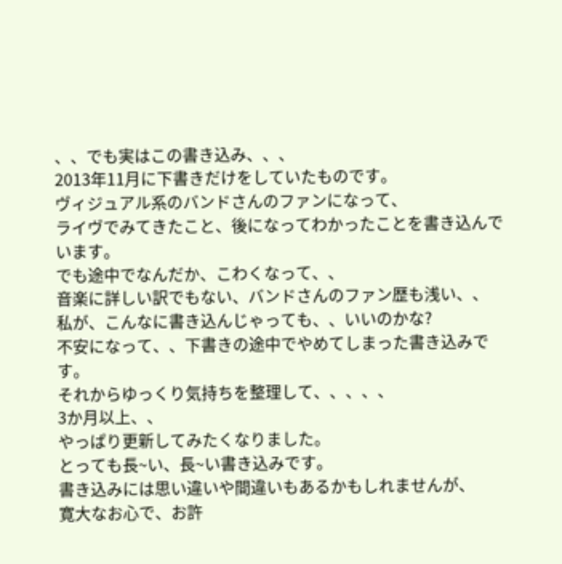、、でも実はこの書き込み、、、
2013年11月に下書きだけをしていたものです。
ヴィジュアル系のバンドさんのファンになって、
ライヴでみてきたこと、後になってわかったことを書き込んでいます。
でも途中でなんだか、こわくなって、、
音楽に詳しい訳でもない、バンドさんのファン歴も浅い、、
私が、こんなに書き込んじゃっても、、いいのかな?
不安になって、、下書きの途中でやめてしまった書き込みです。
それからゆっくり気持ちを整理して、、、、、
3か月以上、、
やっぱり更新してみたくなりました。
とっても長~い、長~い書き込みです。
書き込みには思い違いや間違いもあるかもしれませんが、
寛大なお心で、お許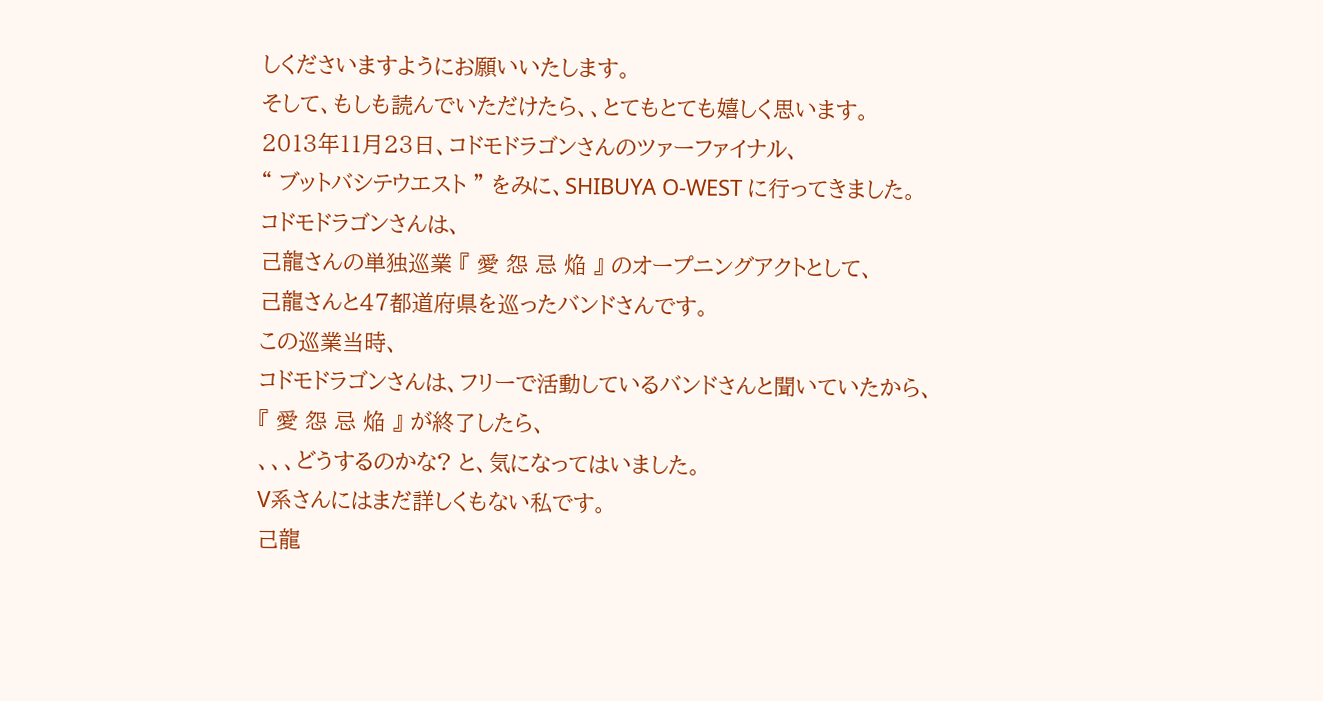しくださいますようにお願いいたします。
そして、もしも読んでいただけたら、、とてもとても嬉しく思います。
2013年11月23日、コドモドラゴンさんのツァーファイナル、
“ ブットバシテウエスト ” をみに、SHIBUYA O-WEST に行ってきました。
コドモドラゴンさんは、
己龍さんの単独巡業 『 愛 怨 忌 焔 』 のオープニングアクトとして、
己龍さんと47都道府県を巡ったバンドさんです。
この巡業当時、
コドモドラゴンさんは、フリーで活動しているバンドさんと聞いていたから、
『 愛 怨 忌 焔 』 が終了したら、
、、、どうするのかな? と、気になってはいました。
V系さんにはまだ詳しくもない私です。
己龍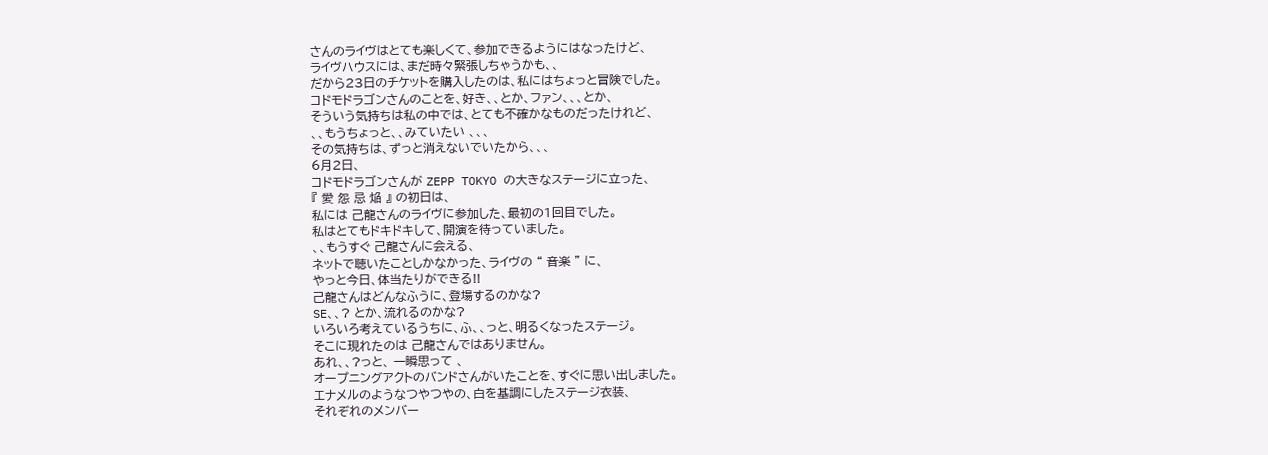さんのライヴはとても楽しくて、参加できるようにはなったけど、
ライヴハウスには、まだ時々緊張しちゃうかも、、
だから23日のチケットを購入したのは、私にはちょっと冒険でした。
コドモドラゴンさんのことを、好き、、とか、ファン、、、とか、
そういう気持ちは私の中では、とても不確かなものだったけれど、
、、もうちょっと、、みていたい 、、、
その気持ちは、ずっと消えないでいたから、、、
6月2日、
コドモドラゴンさんが ZEPP TOKYO の大きなステージに立った、
『 愛 怨 忌 焔 』 の初日は、
私には 己龍さんのライヴに参加した、最初の1回目でした。
私はとてもドキドキして、開演を待っていました。
、、もうすぐ 己龍さんに会える、
ネットで聴いたことしかなかった、ライヴの “ 音楽 ” に、
やっと今日、体当たりができる!!
己龍さんはどんなふうに、登場するのかな?
SE、、? とか、流れるのかな?
いろいろ考えているうちに、ふ、、っと、明るくなったステージ。
そこに現れたのは 己龍さんではありません。
あれ、、?っと、 一瞬思って 、
オープニングアクトのバンドさんがいたことを、すぐに思い出しました。
エナメルのようなつやつやの、白を基調にしたステージ衣装、
それぞれのメンバー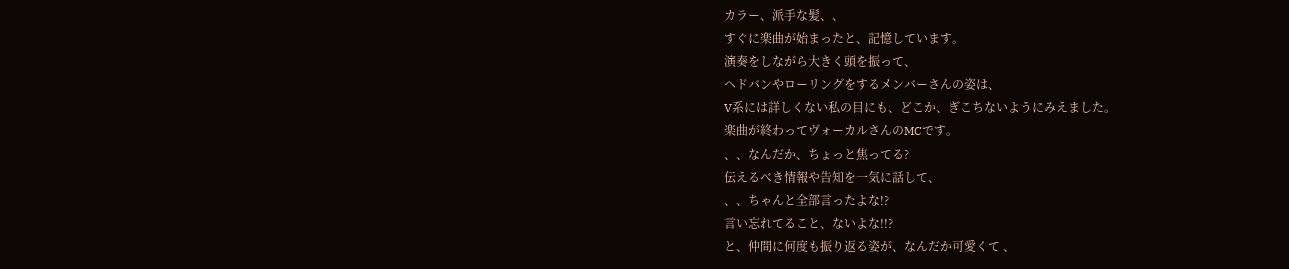カラー、派手な髪、、
すぐに楽曲が始まったと、記憶しています。
演奏をしながら大きく頭を振って、
ヘドバンやローリングをするメンバーさんの姿は、
V系には詳しくない私の目にも、どこか、ぎこちないようにみえました。
楽曲が終わってヴォーカルさんのMCです。
、、なんだか、ちょっと焦ってる?
伝えるべき情報や告知を一気に話して、
、、ちゃんと全部言ったよな!?
言い忘れてること、ないよな!!?
と、仲間に何度も振り返る姿が、なんだか可愛くて 、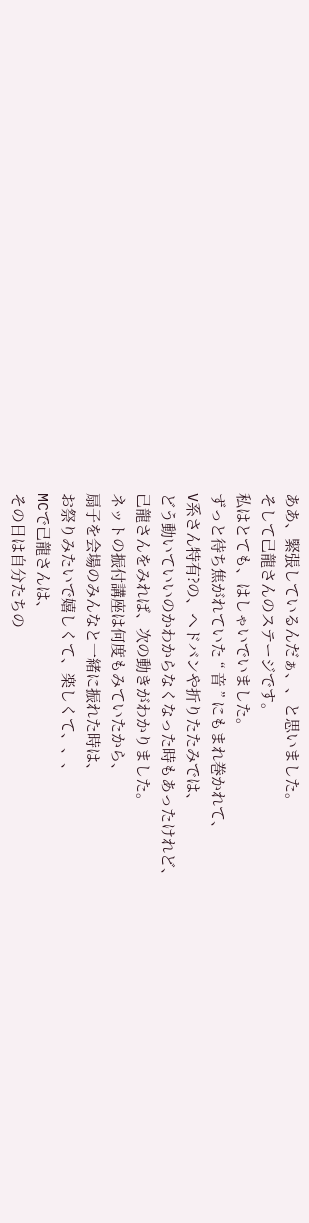ああ、緊張しているんだぁ、、と思いました。
そして己龍さんのステージです。
私はとても、はしゃいでいました。
ずっと待ち焦がれていた “ 音 ” にもまれ巻かれて、
V系さん特有?の、ヘドバンや折りたたみでは、
どう動いていいのかわからなくなった時もあったけれど、
己龍さんをみれば、次の動きがわかりました。
ネットの振付講座は何度もみていたから、
扇子を会場のみんなと一緒に振れた時は、
お祭りみたいで嬉しくて、楽しくて、、、
MCで己龍さんは、
その日は自分たちの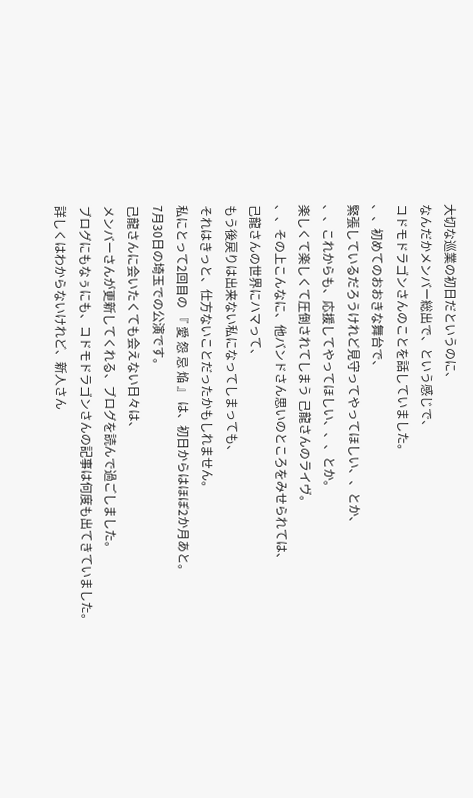大切な巡業の初日だというのに、
なんだかメンバー総出で、という感じで、
コドモドラゴンさんのことを話していました。
、、初めてのおおきな舞台で、
緊張しているだろうけれど見守ってやってほしい、、とか、
、、これからも、応援してやってほしい、、、とか。
楽しくて楽しくて圧倒されてしまう 己龍さんのライヴ。
、、その上こんなに、他バンドさん思いのところをみせられては、
己龍さんの世界にハマって、
もう後戻りは出来ない私になってしまっても、
それはきっと、仕方ないことだったかもしれません。
私にとって2回目の 『 愛 怨 忌 焔 』 は、初日からはほぼ2か月あと。
7月30日の埼玉での公演です。
己龍さんに会いたくても会えない日々は、
メンバーさんが更新してくれる、ブログを読んで過ごしました。
ブログにもなぅにも、コドモドラゴンさんの記事は何度も出てきていました。
詳しくはわからないけれど、新人さん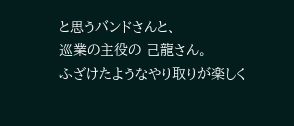と思うバンドさんと、
巡業の主役の 己龍さん。
ふざけたようなやり取りが楽しく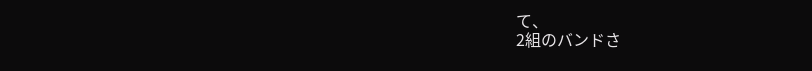て、
2組のバンドさ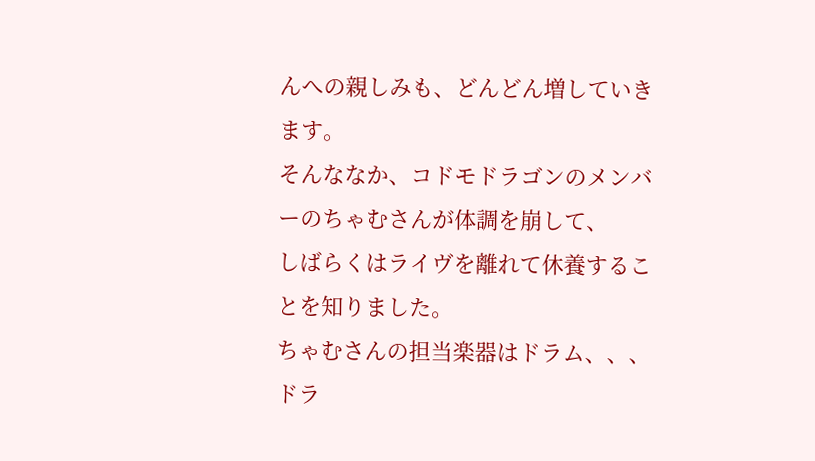んへの親しみも、どんどん増していきます。
そんななか、コドモドラゴンのメンバーのちゃむさんが体調を崩して、
しばらくはライヴを離れて休養することを知りました。
ちゃむさんの担当楽器はドラム、、、
ドラ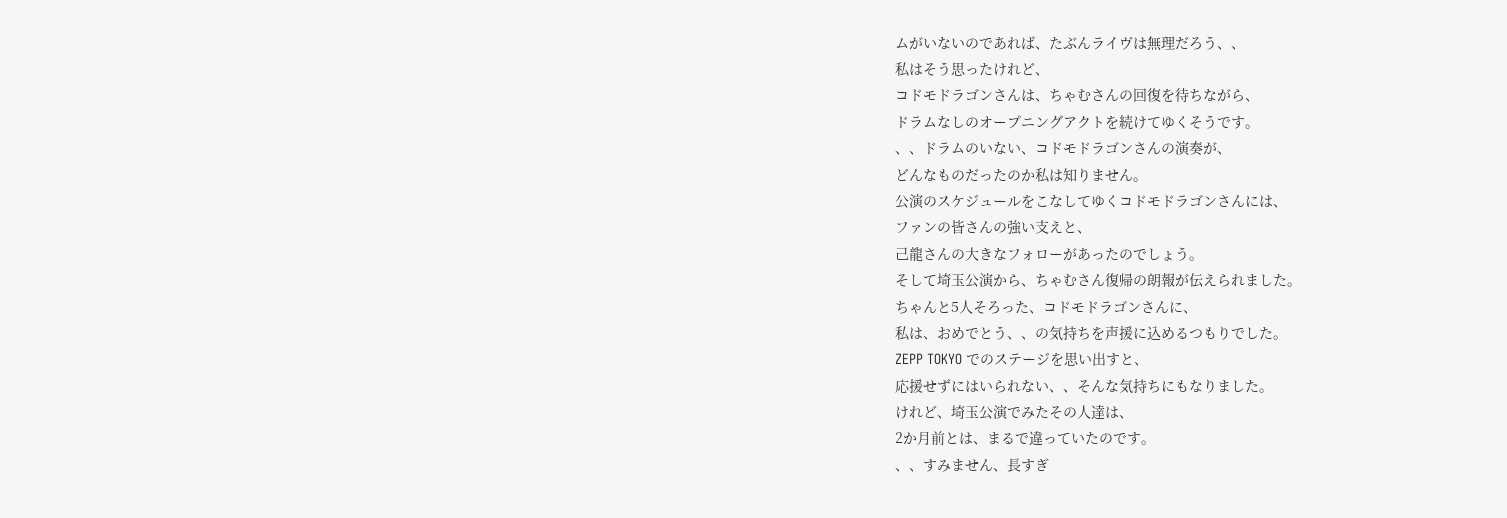ムがいないのであれば、たぶんライヴは無理だろう、、
私はそう思ったけれど、
コドモドラゴンさんは、ちゃむさんの回復を待ちながら、
ドラムなしのオープニングアクトを続けてゆくそうです。
、、ドラムのいない、コドモドラゴンさんの演奏が、
どんなものだったのか私は知りません。
公演のスケジュールをこなしてゆくコドモドラゴンさんには、
ファンの皆さんの強い支えと、
己龍さんの大きなフォローがあったのでしょう。
そして埼玉公演から、ちゃむさん復帰の朗報が伝えられました。
ちゃんと5人そろった、コドモドラゴンさんに、
私は、おめでとう、、の気持ちを声援に込めるつもりでした。
ZEPP TOKYO でのステージを思い出すと、
応援せずにはいられない、、そんな気持ちにもなりました。
けれど、埼玉公演でみたその人達は、
2か月前とは、まるで違っていたのです。
、、すみません、長すぎ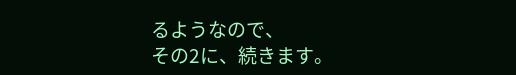るようなので、
その2に、続きます。